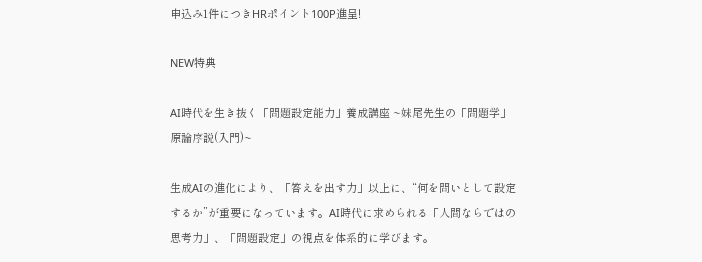申込み1件につきHRポイント100P進呈!

NEW特典

AI時代を生き抜く「問題設定能力」養成講座 ~妹尾先生の「問題学」原論序説(入門)~

生成AIの進化により、「答えを出す力」以上に、“何を問いとして設定するか”が重要になっています。AI時代に求められる「人間ならではの思考力」、「問題設定」の視点を体系的に学びます。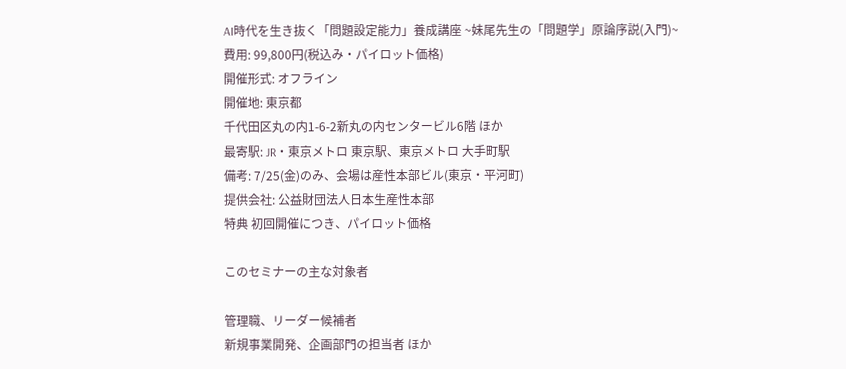AI時代を生き抜く「問題設定能力」養成講座 ~妹尾先生の「問題学」原論序説(入門)~
費用: 99,800円(税込み・パイロット価格)
開催形式: オフライン
開催地: 東京都
千代田区丸の内1-6-2新丸の内センタービル6階 ほか
最寄駅: JR・東京メトロ 東京駅、東京メトロ 大手町駅
備考: 7/25(金)のみ、会場は産性本部ビル(東京・平河町)
提供会社: 公益財団法人日本生産性本部
特典 初回開催につき、パイロット価格

このセミナーの主な対象者

管理職、リーダー候補者
新規事業開発、企画部門の担当者 ほか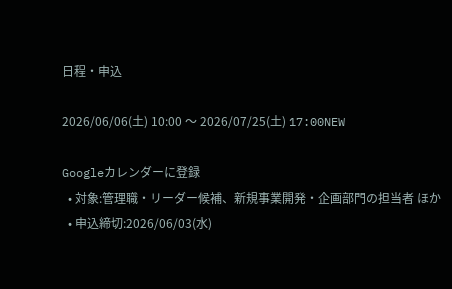日程・申込

2026/06/06(土) 10:00 〜 2026/07/25(土) 17:00NEW

Googleカレンダーに登録
  • 対象:管理職・リーダー候補、新規事業開発・企画部門の担当者 ほか
  • 申込締切:2026/06/03(水)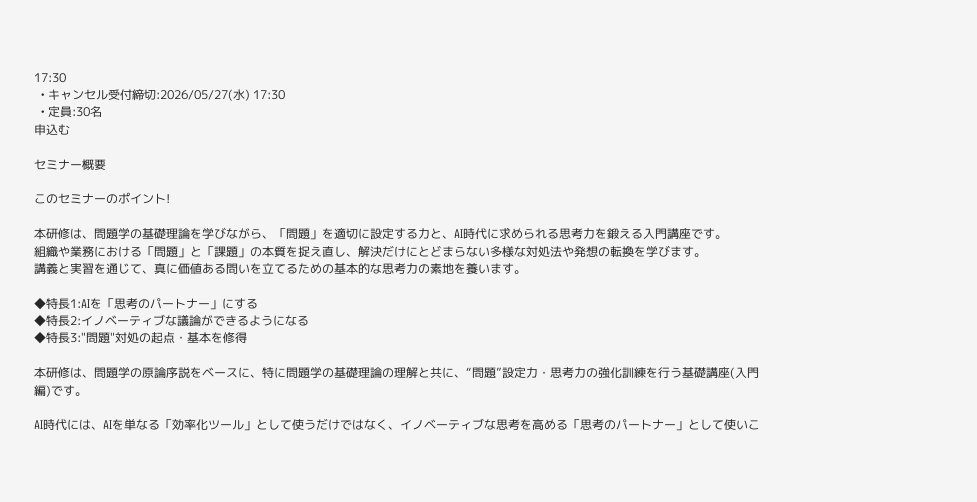17:30
  • キャンセル受付締切:2026/05/27(水) 17:30
  • 定員:30名
申込む

セミナー概要

このセミナーのポイント!

本研修は、問題学の基礎理論を学びながら、「問題」を適切に設定する力と、AI時代に求められる思考力を鍛える入門講座です。
組織や業務における「問題」と「課題」の本質を捉え直し、解決だけにとどまらない多様な対処法や発想の転換を学びます。
講義と実習を通じて、真に価値ある問いを立てるための基本的な思考力の素地を養います。

◆特長1:AIを「思考のパートナー」にする
◆特長2:イノベーティブな議論ができるようになる
◆特長3:"問題"対処の起点・基本を修得

本研修は、問題学の原論序説をベースに、特に問題学の基礎理論の理解と共に、“問題”設定力・思考力の強化訓練を行う基礎講座(入門編)です。

AI時代には、AIを単なる「効率化ツール」として使うだけではなく、イノベーティブな思考を高める「思考のパートナー」として使いこ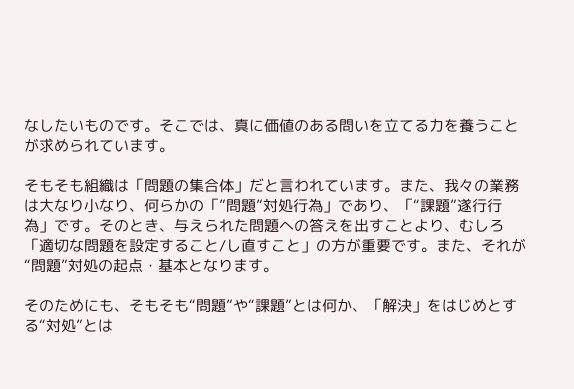なしたいものです。そこでは、真に価値のある問いを立てる力を養うことが求められています。

そもそも組織は「問題の集合体」だと言われています。また、我々の業務は大なり小なり、何らかの「”問題”対処行為」であり、「“課題”遂行行為」です。そのとき、与えられた問題への答えを出すことより、むしろ「適切な問題を設定すること/し直すこと」の方が重要です。また、それが “問題”対処の起点・基本となります。

そのためにも、そもそも“問題”や“課題”とは何か、「解決」をはじめとする“対処”とは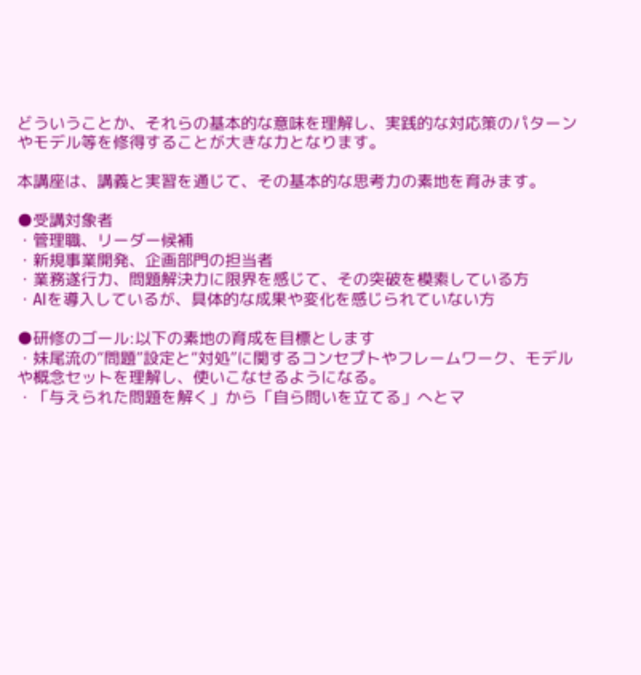どういうことか、それらの基本的な意味を理解し、実践的な対応策のパターンやモデル等を修得することが大きな力となります。

本講座は、講義と実習を通じて、その基本的な思考力の素地を育みます。

●受講対象者
・管理職、リーダー候補
・新規事業開発、企画部門の担当者
・業務遂行力、問題解決力に限界を感じて、その突破を模索している方
・AIを導入しているが、具体的な成果や変化を感じられていない方

●研修のゴール:以下の素地の育成を目標とします
・妹尾流の“問題”設定と“対処”に関するコンセプトやフレームワーク、モデルや概念セットを理解し、使いこなせるようになる。
・「与えられた問題を解く」から「自ら問いを立てる」へとマ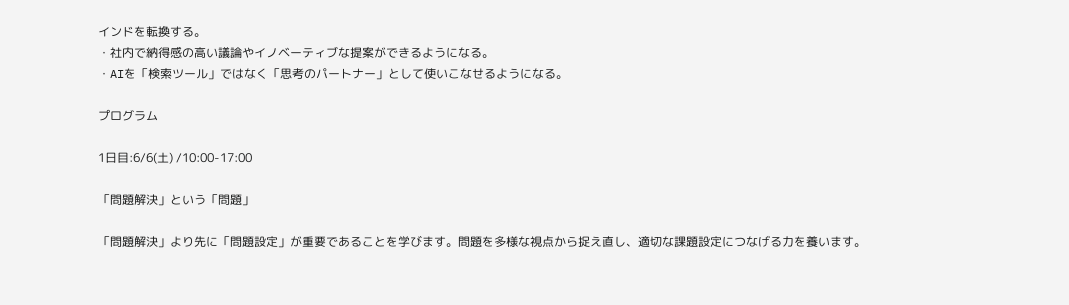インドを転換する。
・社内で納得感の高い議論やイノベーティブな提案ができるようになる。
・AIを「検索ツール」ではなく「思考のパートナー」として使いこなせるようになる。

プログラム

1日目:6/6(土) /10:00-17:00

「問題解決」という「問題」

「問題解決」より先に「問題設定」が重要であることを学びます。問題を多様な視点から捉え直し、適切な課題設定につなげる力を養います。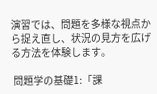演習では、問題を多様な視点から捉え直し、状況の見方を広げる方法を体験します。

 問題学の基礎1:「課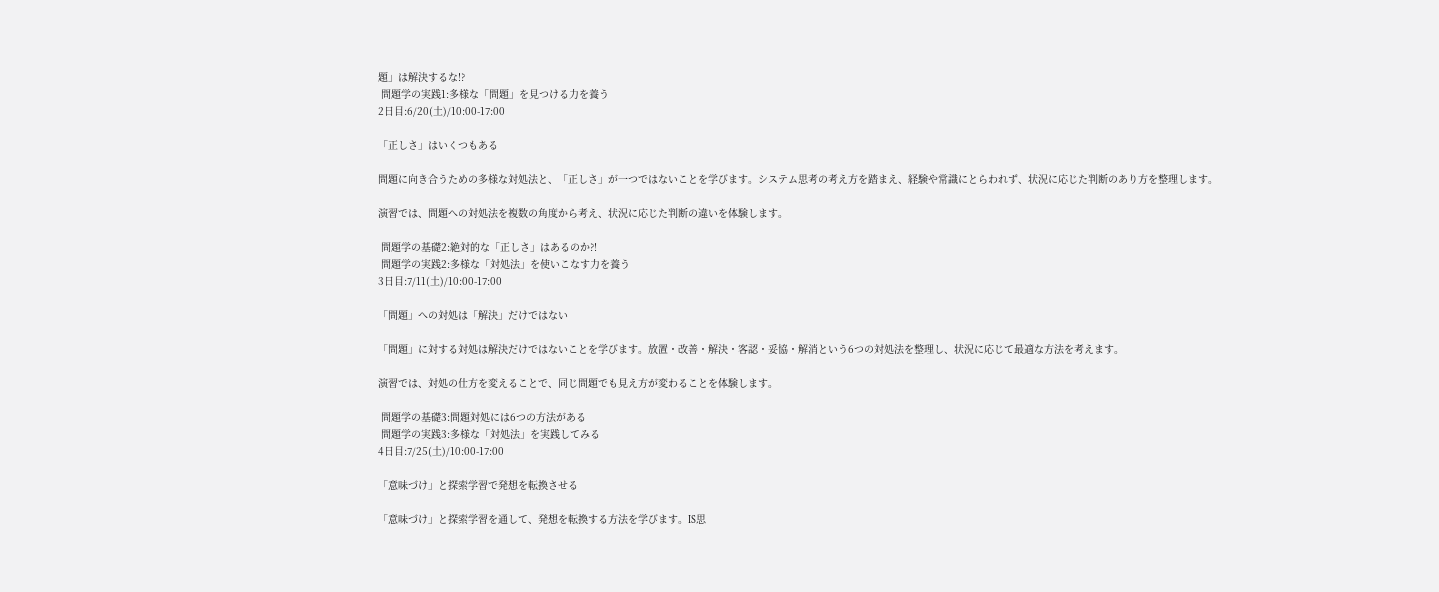題」は解決するな!?
 問題学の実践1:多様な「問題」を見つける力を養う
2日目:6/20(土)/10:00-17:00

「正しさ」はいくつもある

問題に向き合うための多様な対処法と、「正しさ」が一つではないことを学びます。システム思考の考え方を踏まえ、経験や常識にとらわれず、状況に応じた判断のあり方を整理します。

演習では、問題への対処法を複数の角度から考え、状況に応じた判断の違いを体験します。

 問題学の基礎2:絶対的な「正しさ」はあるのか?!
 問題学の実践2:多様な「対処法」を使いこなす力を養う
3日目:7/11(土)/10:00-17:00

「問題」への対処は「解決」だけではない

「問題」に対する対処は解決だけではないことを学びます。放置・改善・解決・客認・妥協・解消という6つの対処法を整理し、状況に応じて最適な方法を考えます。

演習では、対処の仕方を変えることで、同じ問題でも見え方が変わることを体験します。

 問題学の基礎3:問題対処には6つの方法がある
 問題学の実践3:多様な「対処法」を実践してみる
4日目:7/25(土)/10:00-17:00

「意味づけ」と探索学習で発想を転換させる

「意味づけ」と探索学習を通して、発想を転換する方法を学びます。IS思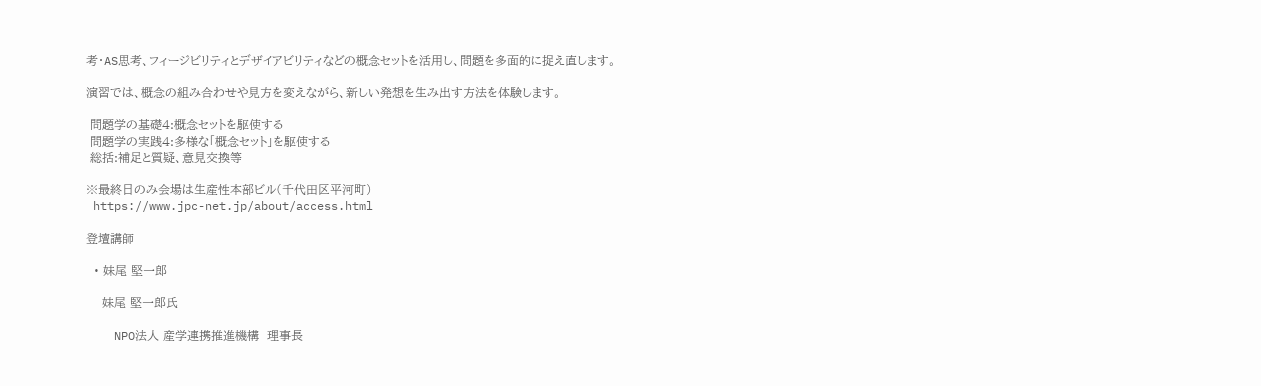考・AS思考、フィージビリティとデザイアビリティなどの概念セットを活用し、問題を多面的に捉え直します。

演習では、概念の組み合わせや見方を変えながら、新しい発想を生み出す方法を体験します。

 問題学の基礎4:概念セットを駆使する
 問題学の実践4:多様な「概念セット」を駆使する
 総括:補足と質疑、意見交換等

※最終日のみ会場は生産性本部ビル(千代田区平河町)
 https://www.jpc-net.jp/about/access.html

登壇講師

  • 妹尾 堅一郎

    妹尾 堅一郎氏

    NPO法人 産学連携推進機構  理事長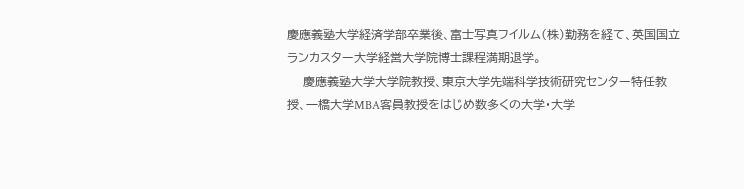慶應義塾大学経済学部卒業後、富士写真フイルム(株)勤務を経て、英国国立ランカスター大学経営大学院博士課程満期退学。
    慶應義塾大学大学院教授、東京大学先端科学技術研究センター特任教授、一橋大学MBA客員教授をはじめ数多くの大学・大学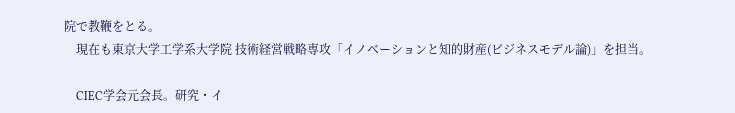院で教鞭をとる。
    現在も東京大学工学系大学院 技術経営戦略専攻「イノベーションと知的財産(ビジネスモデル論)」を担当。

    CIEC学会元会長。研究・イ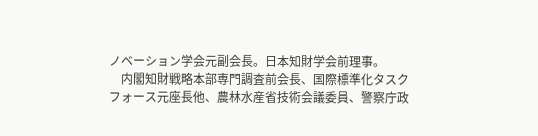ノベーション学会元副会長。日本知財学会前理事。
    内閣知財戦略本部専門調査前会長、国際標準化タスクフォース元座長他、農林水産省技術会議委員、警察庁政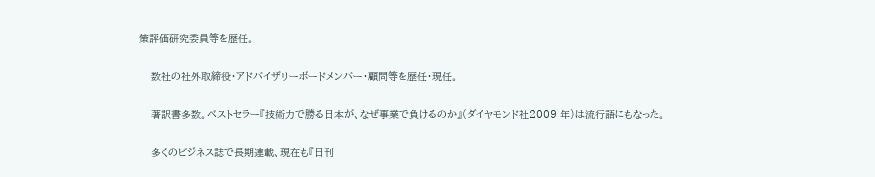策評価研究委員等を歴任。

    数社の社外取締役・アドバイザリーボードメンバー・顧問等を歴任・現任。

    著訳書多数。ベストセラー『技術力で勝る日本が、なぜ事業で負けるのか』(ダイヤモンド社2009 年)は流行語にもなった。

    多くのビジネス誌で長期連載、現在も『日刊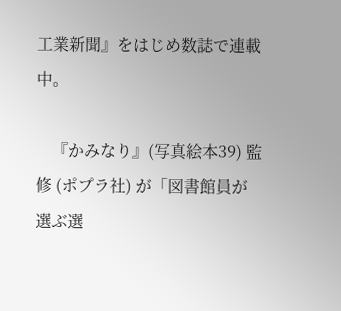工業新聞』をはじめ数誌で連載中。

    『かみなり』(写真絵本39) 監修 (ポプラ社) が「図書館員が選ぶ選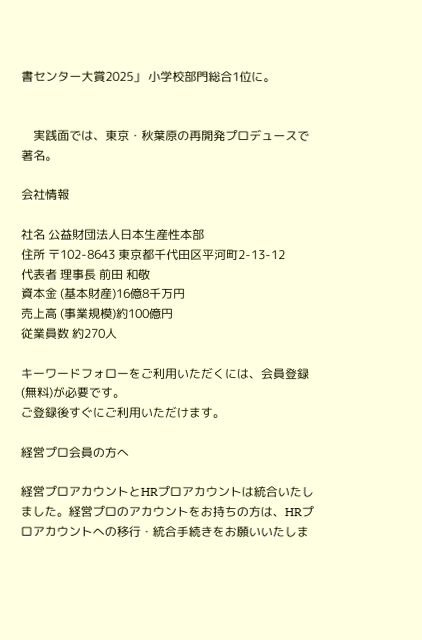書センター大賞2025」 小学校部門総合1位に。


    実践面では、東京・秋葉原の再開発プロデュースで著名。

会社情報

社名 公益財団法人日本生産性本部
住所 〒102-8643 東京都千代田区平河町2-13-12
代表者 理事長 前田 和敬
資本金 (基本財産)16億8千万円
売上高 (事業規模)約100億円
従業員数 約270人

キーワードフォローをご利用いただくには、会員登録(無料)が必要です。
ご登録後すぐにご利用いただけます。

経営プロ会員の方へ

経営プロアカウントとHRプロアカウントは統合いたしました。経営プロのアカウントをお持ちの方は、HRプロアカウントへの移行・統合手続きをお願いいたしま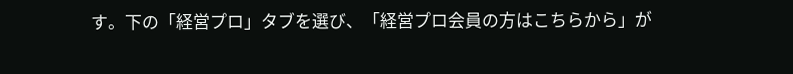す。下の「経営プロ」タブを選び、「経営プロ会員の方はこちらから」が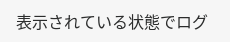表示されている状態でログ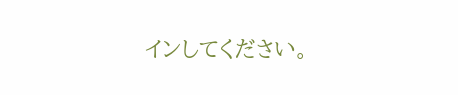インしてください。